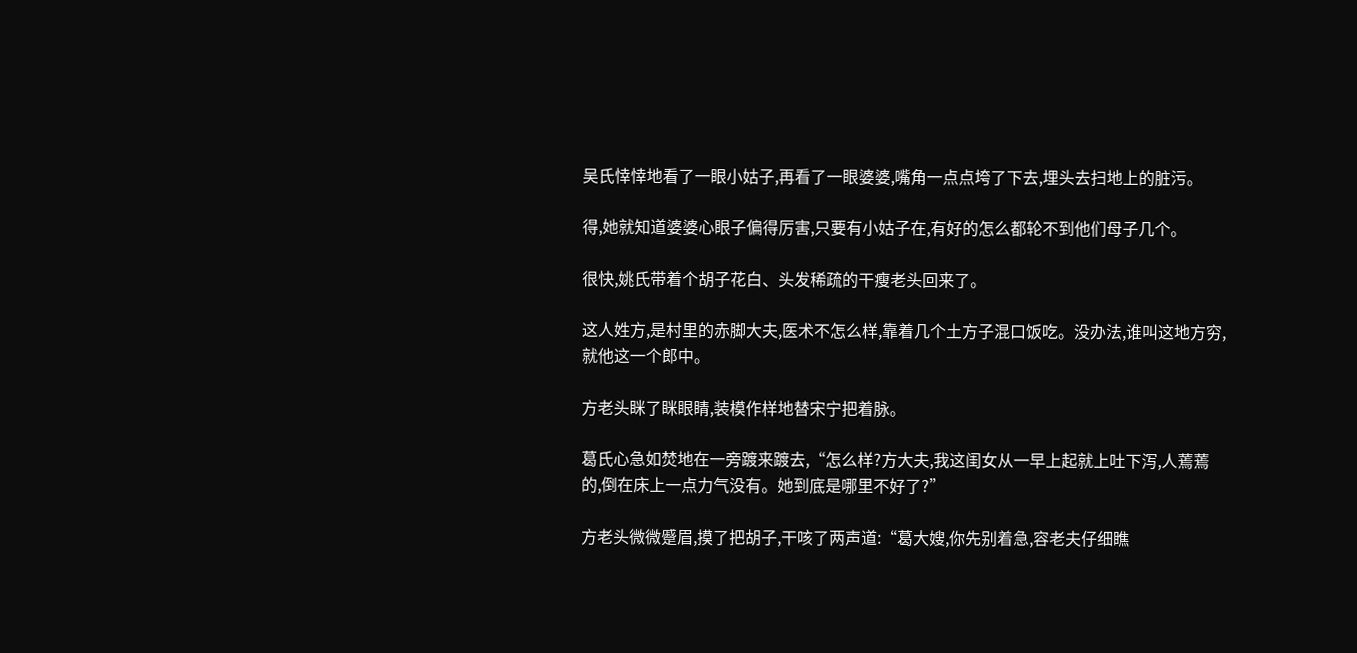吴氏悻悻地看了一眼小姑子,再看了一眼婆婆,嘴角一点点垮了下去,埋头去扫地上的脏污。

得,她就知道婆婆心眼子偏得厉害,只要有小姑子在,有好的怎么都轮不到他们母子几个。

很快,姚氏带着个胡子花白、头发稀疏的干瘦老头回来了。

这人姓方,是村里的赤脚大夫,医术不怎么样,靠着几个土方子混口饭吃。没办法,谁叫这地方穷,就他这一个郎中。

方老头眯了眯眼睛,装模作样地替宋宁把着脉。

葛氏心急如焚地在一旁踱来踱去,“怎么样?方大夫,我这闺女从一早上起就上吐下泻,人蔫蔫的,倒在床上一点力气没有。她到底是哪里不好了?”

方老头微微蹙眉,摸了把胡子,干咳了两声道:“葛大嫂,你先别着急,容老夫仔细瞧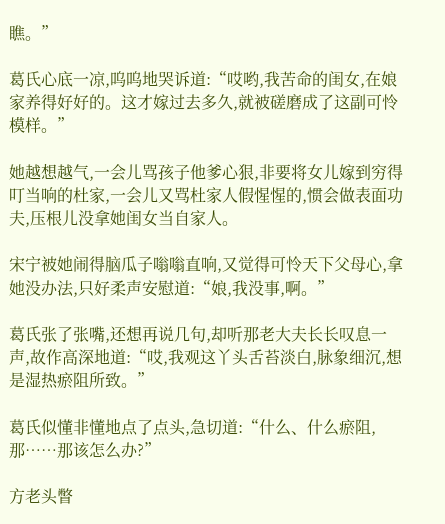瞧。”

葛氏心底一凉,呜呜地哭诉道:“哎哟,我苦命的闺女,在娘家养得好好的。这才嫁过去多久,就被磋磨成了这副可怜模样。”

她越想越气,一会儿骂孩子他爹心狠,非要将女儿嫁到穷得叮当响的杜家,一会儿又骂杜家人假惺惺的,惯会做表面功夫,压根儿没拿她闺女当自家人。

宋宁被她闹得脑瓜子嗡嗡直响,又觉得可怜天下父母心,拿她没办法,只好柔声安慰道:“娘,我没事,啊。”

葛氏张了张嘴,还想再说几句,却听那老大夫长长叹息一声,故作高深地道:“哎,我观这丫头舌苔淡白,脉象细沉,想是湿热瘀阻所致。”

葛氏似懂非懂地点了点头,急切道:“什么、什么瘀阻,那……那该怎么办?”

方老头瞥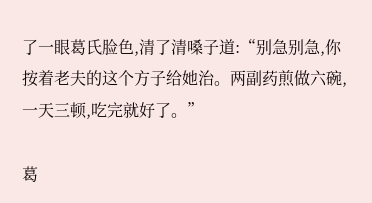了一眼葛氏脸色,清了清嗓子道:“别急别急,你按着老夫的这个方子给她治。两副药煎做六碗,一天三顿,吃完就好了。”

葛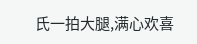氏一拍大腿,满心欢喜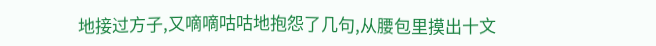地接过方子,又嘀嘀咕咕地抱怨了几句,从腰包里摸出十文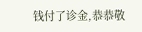钱付了诊金,恭恭敬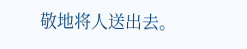敬地将人送出去。